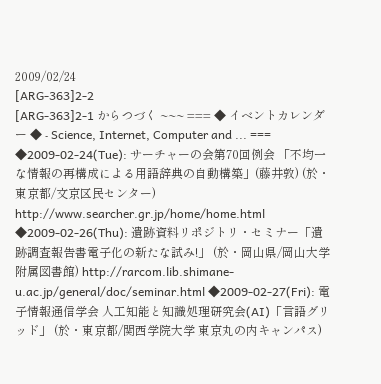2009/02/24
[ARG-363]2-2
[ARG-363]2-1 からつづく ~~~ === ◆ イベントカレンダー ◆ - Science, Internet, Computer and ... === ◆2009-02-24(Tue): サーチャーの会第70回例会 「不均一な情報の再構成による用語辞典の自動構築」(藤井敦) (於・東京都/文京区民センター) http://www.searcher.gr.jp/home/home.html ◆2009-02-26(Thu): 遺跡資料リポジトリ・セミナー「遺跡調査報告書電子化の新たな試み!」 (於・岡山県/岡山大学附属図書館) http://rarcom.lib.shimane-u.ac.jp/general/doc/seminar.html ◆2009-02-27(Fri): 電子情報通信学会 人工知能と知識処理研究会(AI)「言語グリッド」 (於・東京都/関西学院大学 東京丸の内キャンパス)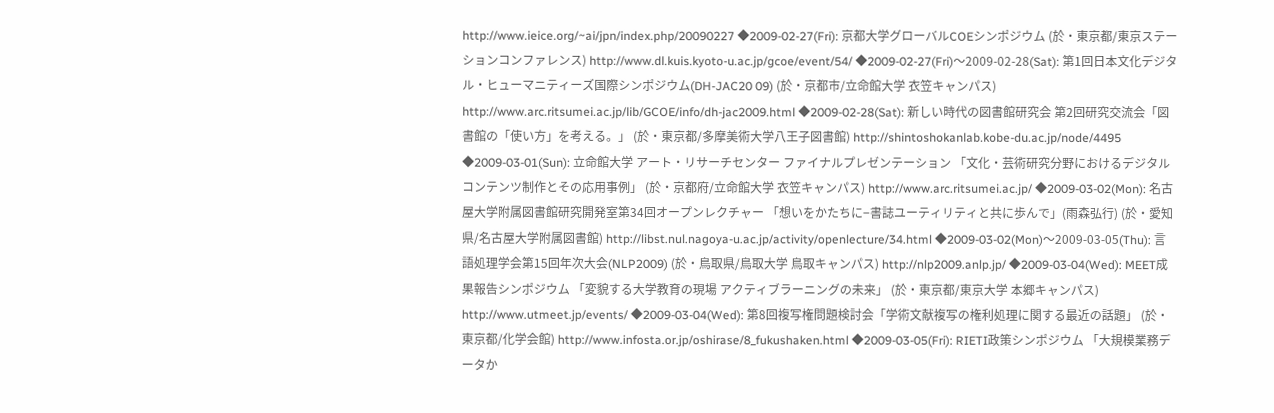http://www.ieice.org/~ai/jpn/index.php/20090227 ◆2009-02-27(Fri): 京都大学グローバルCOEシンポジウム (於・東京都/東京ステーションコンファレンス) http://www.dl.kuis.kyoto-u.ac.jp/gcoe/event/54/ ◆2009-02-27(Fri)〜2009-02-28(Sat): 第1回日本文化デジタル・ヒューマニティーズ国際シンポジウム(DH-JAC20 09) (於・京都市/立命館大学 衣笠キャンパス) http://www.arc.ritsumei.ac.jp/lib/GCOE/info/dh-jac2009.html ◆2009-02-28(Sat): 新しい時代の図書館研究会 第2回研究交流会「図書館の「使い方」を考える。」 (於・東京都/多摩美術大学八王子図書館) http://shintoshokanlab.kobe-du.ac.jp/node/4495 ◆2009-03-01(Sun): 立命館大学 アート・リサーチセンター ファイナルプレゼンテーション 「文化・芸術研究分野におけるデジタルコンテンツ制作とその応用事例」 (於・京都府/立命館大学 衣笠キャンパス) http://www.arc.ritsumei.ac.jp/ ◆2009-03-02(Mon): 名古屋大学附属図書館研究開発室第34回オープンレクチャー 「想いをかたちに−書誌ユーティリティと共に歩んで」(雨森弘行) (於・愛知県/名古屋大学附属図書館) http://libst.nul.nagoya-u.ac.jp/activity/openlecture/34.html ◆2009-03-02(Mon)〜2009-03-05(Thu): 言語処理学会第15回年次大会(NLP2009) (於・鳥取県/鳥取大学 鳥取キャンパス) http://nlp2009.anlp.jp/ ◆2009-03-04(Wed): MEET成果報告シンポジウム 「変貌する大学教育の現場 アクティブラーニングの未来」 (於・東京都/東京大学 本郷キャンパス) http://www.utmeet.jp/events/ ◆2009-03-04(Wed): 第8回複写権問題検討会「学術文献複写の権利処理に関する最近の話題」 (於・東京都/化学会館) http://www.infosta.or.jp/oshirase/8_fukushaken.html ◆2009-03-05(Fri): RIETI政策シンポジウム 「大規模業務データか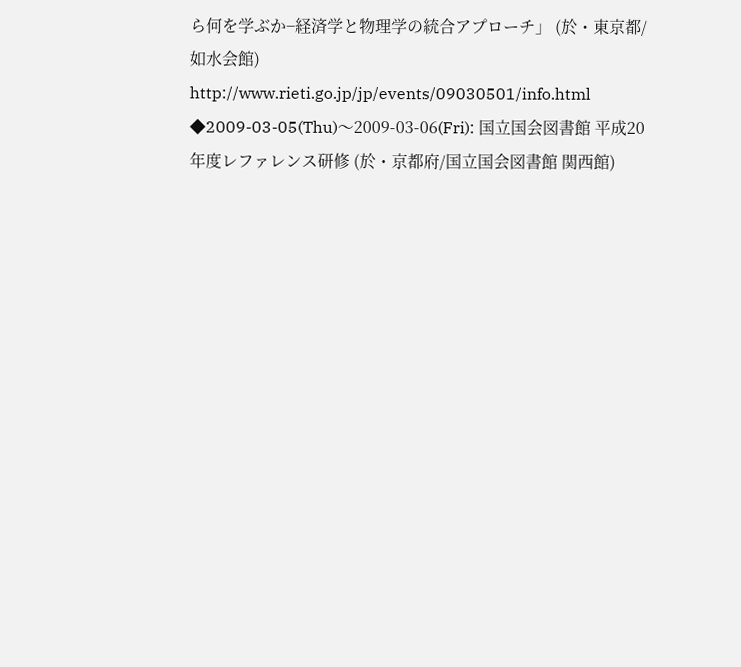ら何を学ぶか−経済学と物理学の統合アプローチ」 (於・東京都/如水会館) http://www.rieti.go.jp/jp/events/09030501/info.html ◆2009-03-05(Thu)〜2009-03-06(Fri): 国立国会図書館 平成20年度レファレンス研修 (於・京都府/国立国会図書館 関西館)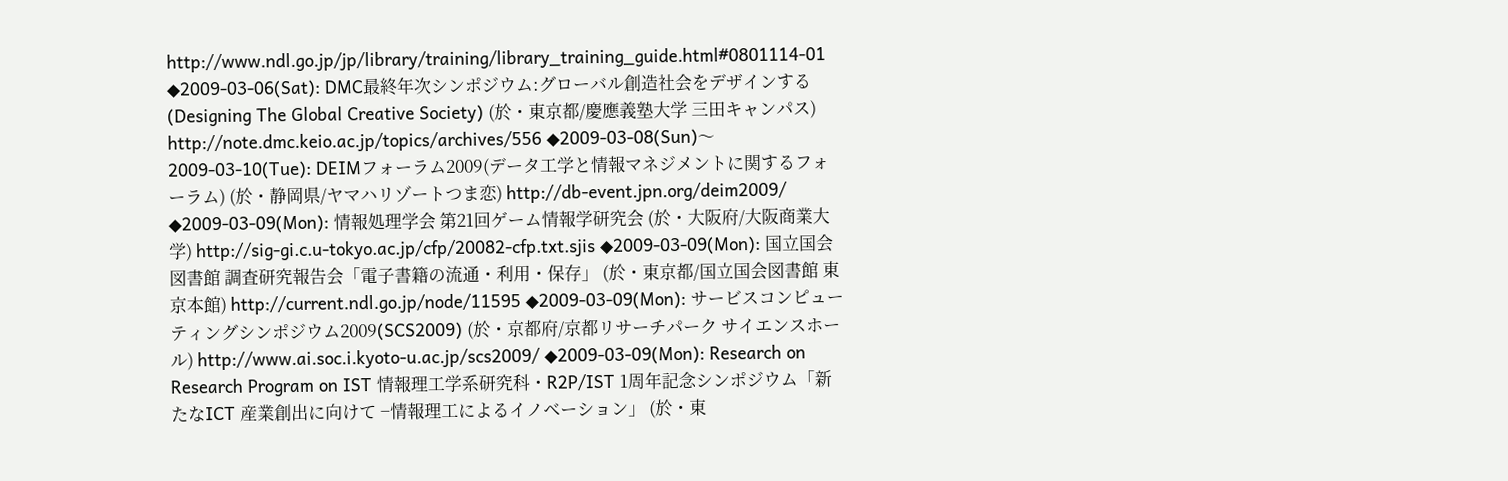http://www.ndl.go.jp/jp/library/training/library_training_guide.html#0801114-01 ◆2009-03-06(Sat): DMC最終年次シンポジウム:グローバル創造社会をデザインする (Designing The Global Creative Society) (於・東京都/慶應義塾大学 三田キャンパス) http://note.dmc.keio.ac.jp/topics/archives/556 ◆2009-03-08(Sun)〜2009-03-10(Tue): DEIMフォーラム2009(データ工学と情報マネジメントに関するフォーラム) (於・静岡県/ヤマハリゾートつま恋) http://db-event.jpn.org/deim2009/ ◆2009-03-09(Mon): 情報処理学会 第21回ゲーム情報学研究会 (於・大阪府/大阪商業大学) http://sig-gi.c.u-tokyo.ac.jp/cfp/20082-cfp.txt.sjis ◆2009-03-09(Mon): 国立国会図書館 調査研究報告会「電子書籍の流通・利用・保存」 (於・東京都/国立国会図書館 東京本館) http://current.ndl.go.jp/node/11595 ◆2009-03-09(Mon): サービスコンピューティングシンポジウム2009(SCS2009) (於・京都府/京都リサーチパーク サイエンスホール) http://www.ai.soc.i.kyoto-u.ac.jp/scs2009/ ◆2009-03-09(Mon): Research on Research Program on IST 情報理工学系研究科・R2P/IST 1周年記念シンポジウム「新たなICT 産業創出に向けて −情報理工によるイノベーション」 (於・東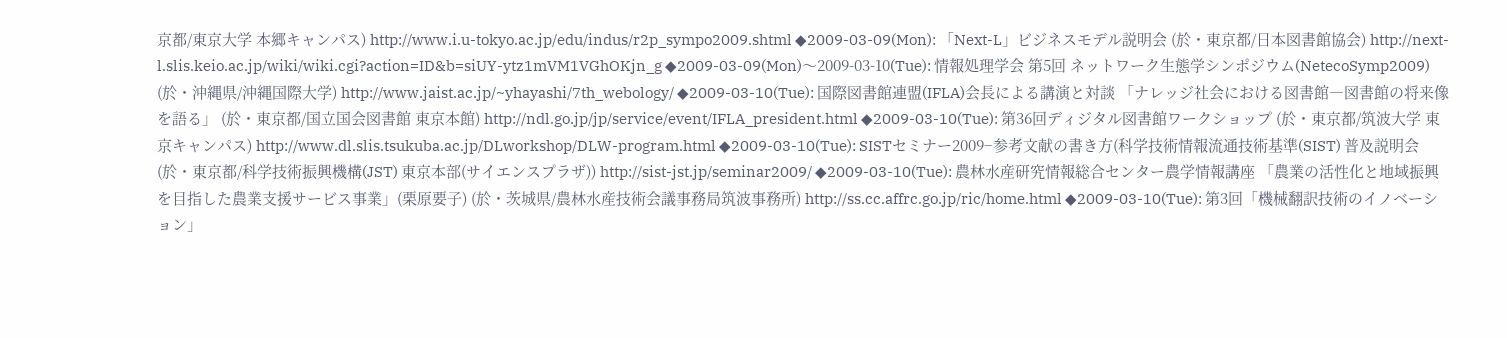京都/東京大学 本郷キャンパス) http://www.i.u-tokyo.ac.jp/edu/indus/r2p_sympo2009.shtml ◆2009-03-09(Mon): 「Next-L」ビジネスモデル説明会 (於・東京都/日本図書館協会) http://next-l.slis.keio.ac.jp/wiki/wiki.cgi?action=ID&b=siUY-ytz1mVM1VGhOKjn_g ◆2009-03-09(Mon)〜2009-03-10(Tue): 情報処理学会 第5回 ネットワーク生態学シンポジウム(NetecoSymp2009) (於・沖縄県/沖縄国際大学) http://www.jaist.ac.jp/~yhayashi/7th_webology/ ◆2009-03-10(Tue): 国際図書館連盟(IFLA)会長による講演と対談 「ナレッジ社会における図書館―図書館の将来像を語る」 (於・東京都/国立国会図書館 東京本館) http://ndl.go.jp/jp/service/event/IFLA_president.html ◆2009-03-10(Tue): 第36回ディジタル図書館ワークショップ (於・東京都/筑波大学 東京キャンパス) http://www.dl.slis.tsukuba.ac.jp/DLworkshop/DLW-program.html ◆2009-03-10(Tue): SISTセミナー2009−参考文献の書き方(科学技術情報流通技術基準(SIST) 普及説明会 (於・東京都/科学技術振興機構(JST) 東京本部(サイエンスプラザ)) http://sist-jst.jp/seminar2009/ ◆2009-03-10(Tue): 農林水産研究情報総合センター農学情報講座 「農業の活性化と地域振興を目指した農業支援サービス事業」(栗原要子) (於・茨城県/農林水産技術会議事務局筑波事務所) http://ss.cc.affrc.go.jp/ric/home.html ◆2009-03-10(Tue): 第3回「機械翻訳技術のイノベーション」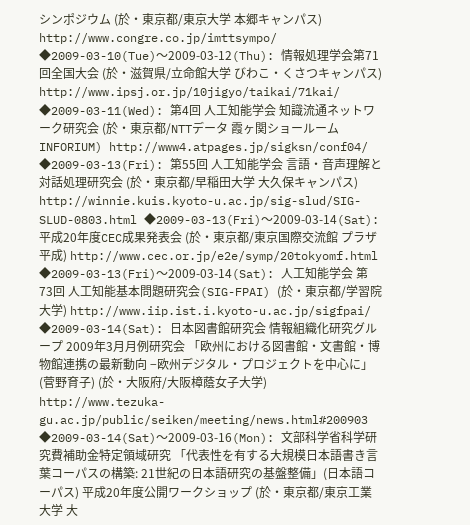シンポジウム (於・東京都/東京大学 本郷キャンパス) http://www.congre.co.jp/imttsympo/ ◆2009-03-10(Tue)〜2009-03-12(Thu): 情報処理学会第71回全国大会 (於・滋賀県/立命館大学 びわこ・くさつキャンパス) http://www.ipsj.or.jp/10jigyo/taikai/71kai/ ◆2009-03-11(Wed): 第4回 人工知能学会 知識流通ネットワーク研究会 (於・東京都/NTTデータ 霞ヶ関ショールーム INFORIUM) http://www4.atpages.jp/sigksn/conf04/ ◆2009-03-13(Fri): 第55回 人工知能学会 言語・音声理解と対話処理研究会 (於・東京都/早稲田大学 大久保キャンパス) http://winnie.kuis.kyoto-u.ac.jp/sig-slud/SIG-SLUD-0803.html ◆2009-03-13(Fri)〜2009-03-14(Sat): 平成20年度CEC成果発表会 (於・東京都/東京国際交流館 プラザ平成) http://www.cec.or.jp/e2e/symp/20tokyomf.html ◆2009-03-13(Fri)〜2009-03-14(Sat): 人工知能学会 第73回 人工知能基本問題研究会(SIG-FPAI) (於・東京都/学習院大学) http://www.iip.ist.i.kyoto-u.ac.jp/sigfpai/ ◆2009-03-14(Sat): 日本図書館研究会 情報組織化研究グループ 2009年3月月例研究会 「欧州における図書館・文書館・博物館連携の最新動向 −欧州デジタル・プロジェクトを中心に」(菅野育子) (於・大阪府/大阪樟蔭女子大学) http://www.tezuka-gu.ac.jp/public/seiken/meeting/news.html#200903 ◆2009-03-14(Sat)〜2009-03-16(Mon): 文部科学省科学研究費補助金特定領域研究 「代表性を有する大規模日本語書き言葉コーパスの構築: 21世紀の日本語研究の基盤整備」(日本語コーパス) 平成20年度公開ワークショップ (於・東京都/東京工業大学 大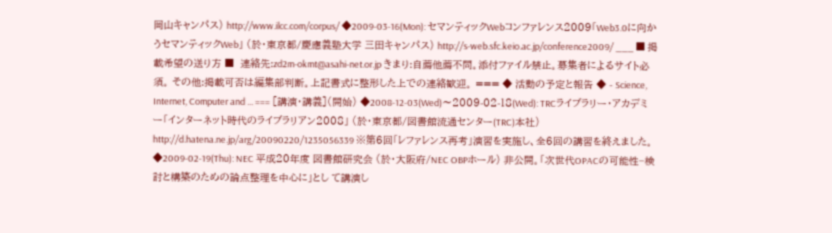岡山キャンパス) http://www.ilcc.com/corpus/ ◆2009-03-16(Mon): セマンティックWebコンファレンス2009「Web3.0に向かうセマンティックWeb」 (於・東京都/慶應義塾大学 三田キャンパス) http://s-web.sfc.keio.ac.jp/conference2009/ ___ ■ 掲載希望の送り方 ■  連絡先:zd2m-okmt@asahi-net.or.jp きまり:自薦他薦不問。添付ファイル禁止。募集者によるサイト必須。 その他:掲載可否は編集部判断。上記書式に整形した上での連絡歓迎。 === ◆ 活動の予定と報告 ◆ - Science, Internet, Computer and ... === [講演・講義](開始) ◆2008-12-03(Wed)〜2009-02-18(Wed): TRCライブラリー・アカデミー「インターネット時代のライブラリアン2008」 (於・東京都/図書館流通センター(TRC)本社) http://d.hatena.ne.jp/arg/20090220/1235056339 ※第6回「レファレンス再考」演習を実施し、全6回の講習を終えました。 ◆2009-02-19(Thu): NEC 平成20年度 図書館研究会 (於・大阪府/NEC OBPホール) 非公開。「次世代OPACの可能性−検討と構築のための論点整理を中心に」とし て講演し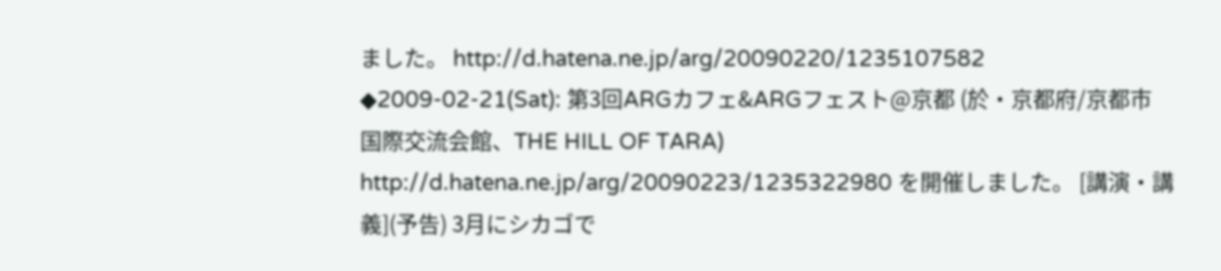ました。 http://d.hatena.ne.jp/arg/20090220/1235107582 ◆2009-02-21(Sat): 第3回ARGカフェ&ARGフェスト@京都 (於・京都府/京都市国際交流会館、THE HILL OF TARA) http://d.hatena.ne.jp/arg/20090223/1235322980 を開催しました。 [講演・講義](予告) 3月にシカゴで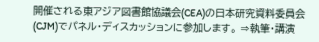開催される東アジア図書館協議会(CEA)の日本研究資料委員会 (CJM)でパネル・ディスカッションに参加します。 ⇒執筆・講演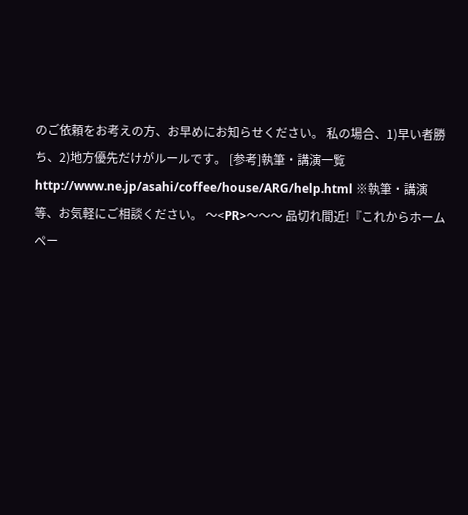のご依頼をお考えの方、お早めにお知らせください。 私の場合、1)早い者勝ち、2)地方優先だけがルールです。 [参考]執筆・講演一覧 http://www.ne.jp/asahi/coffee/house/ARG/help.html ※執筆・講演等、お気軽にご相談ください。 〜<PR>〜〜〜 品切れ間近!『これからホームペー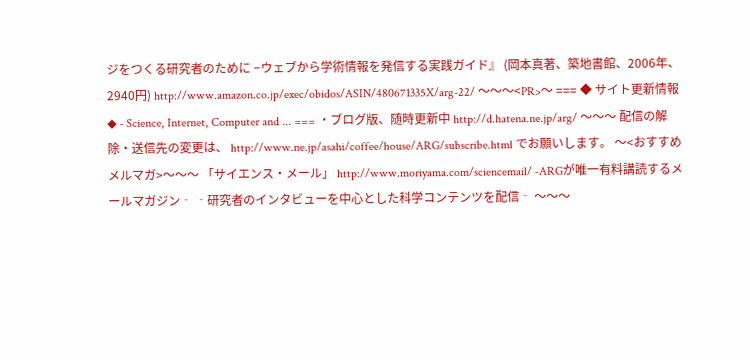ジをつくる研究者のために −ウェブから学術情報を発信する実践ガイド』 (岡本真著、築地書館、2006年、2940円) http://www.amazon.co.jp/exec/obidos/ASIN/480671335X/arg-22/ 〜〜〜<PR>〜 === ◆ サイト更新情報 ◆ - Science, Internet, Computer and ... === ・ブログ版、随時更新中 http://d.hatena.ne.jp/arg/ 〜〜〜 配信の解除・送信先の変更は、 http://www.ne.jp/asahi/coffee/house/ARG/subscribe.html でお願いします。 〜<おすすめメルマガ>〜〜〜 「サイエンス・メール」 http://www.moriyama.com/sciencemail/ ‐ARGが唯一有料講読するメールマガジン‐ ‐研究者のインタビューを中心とした科学コンテンツを配信‐ 〜〜〜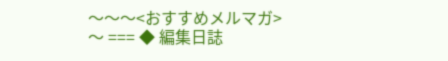〜〜〜<おすすめメルマガ>〜 === ◆ 編集日誌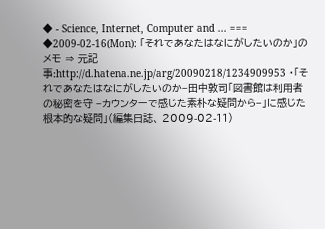◆ - Science, Internet, Computer and ... === ◆2009-02-16(Mon): 「それであなたはなにがしたいのか」のメモ ⇒ 元記事:http://d.hatena.ne.jp/arg/20090218/1234909953 ・「それであなたはなにがしたいのか−田中敦司「図書館は利用者の秘密を守 −カウンターで感じた素朴な疑問から−」に感じた根本的な疑問」(編集日誌、 2009-02-11)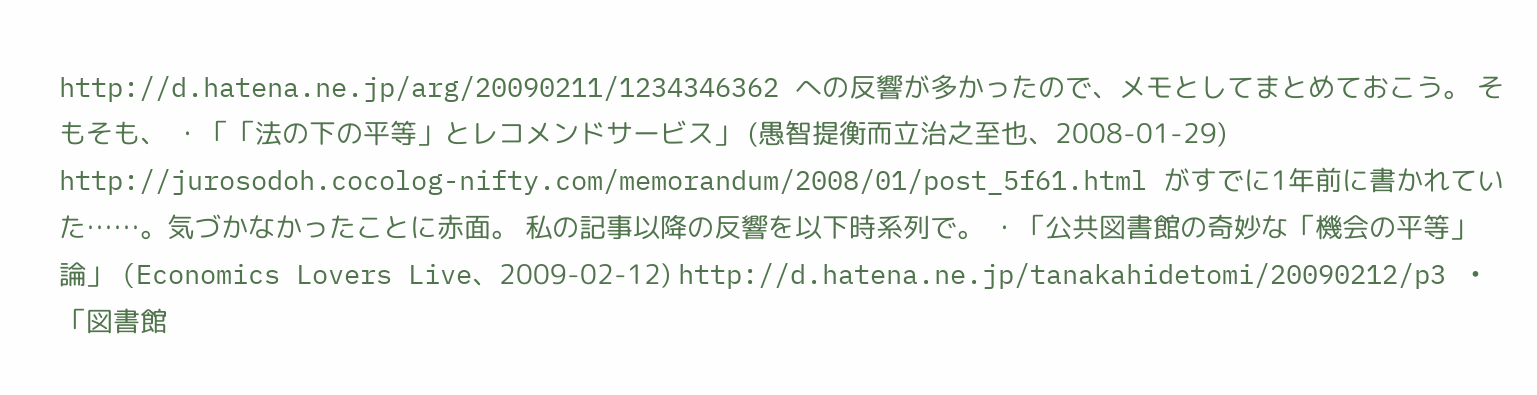http://d.hatena.ne.jp/arg/20090211/1234346362 への反響が多かったので、メモとしてまとめておこう。 そもそも、 ・「「法の下の平等」とレコメンドサービス」 (愚智提衡而立治之至也、2008-01-29) http://jurosodoh.cocolog-nifty.com/memorandum/2008/01/post_5f61.html がすでに1年前に書かれていた……。気づかなかったことに赤面。 私の記事以降の反響を以下時系列で。 ・「公共図書館の奇妙な「機会の平等」論」 (Economics Lovers Live、2009-02-12) http://d.hatena.ne.jp/tanakahidetomi/20090212/p3 ・「図書館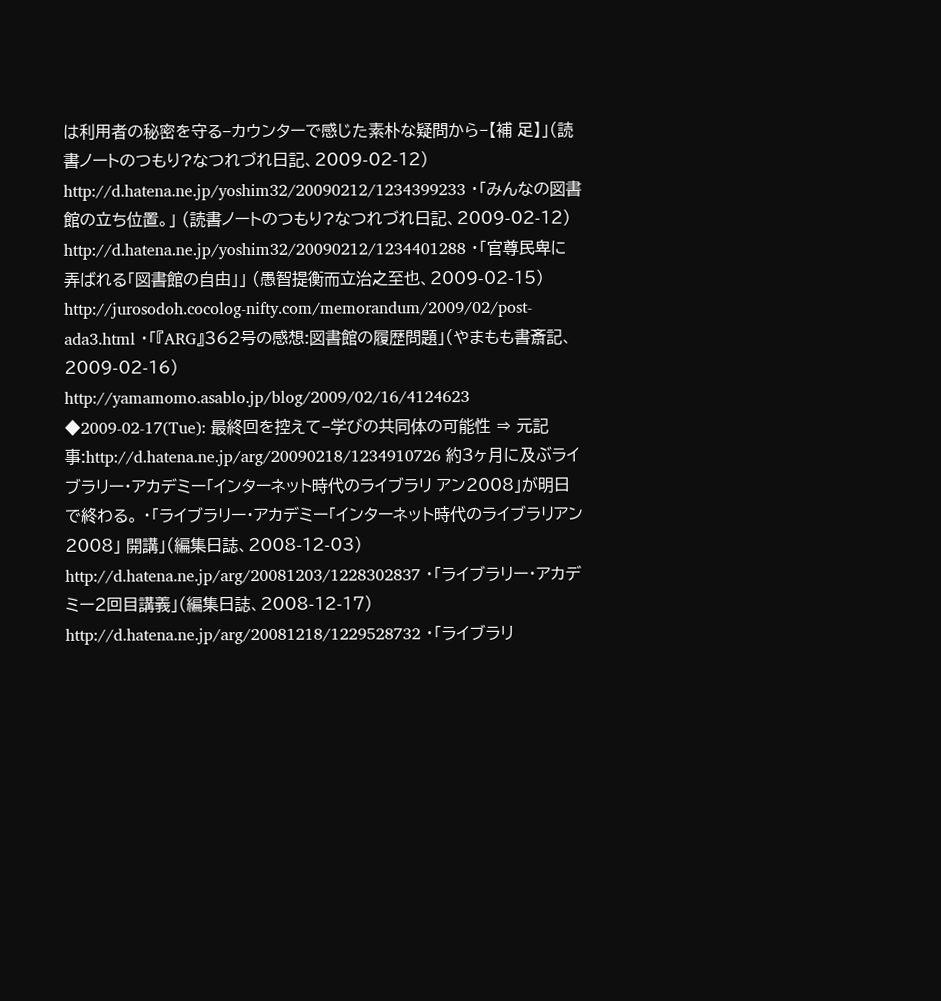は利用者の秘密を守る−カウンターで感じた素朴な疑問から−【補 足】」(読書ノートのつもり?なつれづれ日記、2009-02-12) http://d.hatena.ne.jp/yoshim32/20090212/1234399233 ・「みんなの図書館の立ち位置。」 (読書ノートのつもり?なつれづれ日記、2009-02-12) http://d.hatena.ne.jp/yoshim32/20090212/1234401288 ・「官尊民卑に弄ばれる「図書館の自由」」 (愚智提衡而立治之至也、2009-02-15) http://jurosodoh.cocolog-nifty.com/memorandum/2009/02/post-ada3.html ・「『ARG』362号の感想:図書館の履歴問題」(やまもも書斎記、2009-02-16) http://yamamomo.asablo.jp/blog/2009/02/16/4124623 ◆2009-02-17(Tue): 最終回を控えて−学びの共同体の可能性 ⇒ 元記事:http://d.hatena.ne.jp/arg/20090218/1234910726 約3ヶ月に及ぶライブラリー・アカデミー「インターネット時代のライブラリ アン2008」が明日で終わる。 ・「ライブラリー・アカデミー「インターネット時代のライブラリアン2008」 開講」(編集日誌、2008-12-03) http://d.hatena.ne.jp/arg/20081203/1228302837 ・「ライブラリー・アカデミー2回目講義」(編集日誌、2008-12-17) http://d.hatena.ne.jp/arg/20081218/1229528732 ・「ライブラリ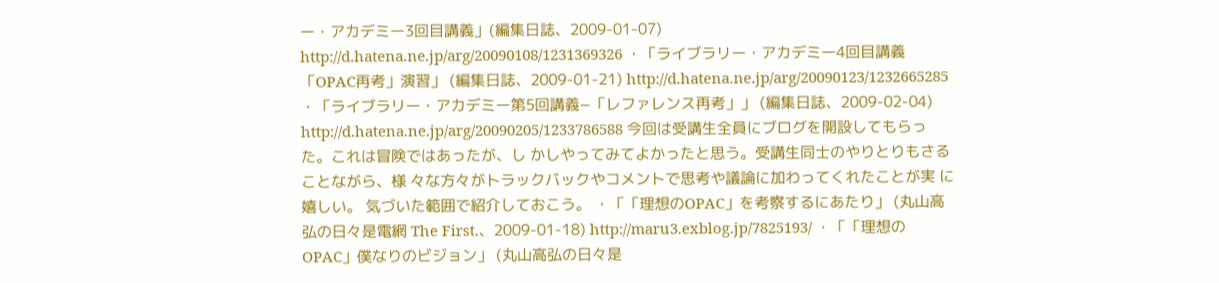ー・アカデミー3回目講義」(編集日誌、2009-01-07) http://d.hatena.ne.jp/arg/20090108/1231369326 ・「ライブラリー・アカデミー4回目講義「OPAC再考」演習」 (編集日誌、2009-01-21) http://d.hatena.ne.jp/arg/20090123/1232665285 ・「ライブラリー・アカデミー第5回講義−「レファレンス再考」」 (編集日誌、2009-02-04) http://d.hatena.ne.jp/arg/20090205/1233786588 今回は受講生全員にブログを開設してもらった。これは冒険ではあったが、し かしやってみてよかったと思う。受講生同士のやりとりもさることながら、様 々な方々がトラックバックやコメントで思考や議論に加わってくれたことが実 に嬉しい。 気づいた範囲で紹介しておこう。 ・「「理想のOPAC」を考察するにあたり」 (丸山高弘の日々是電網 The First.、2009-01-18) http://maru3.exblog.jp/7825193/ ・「「理想のOPAC」僕なりのビジョン」 (丸山高弘の日々是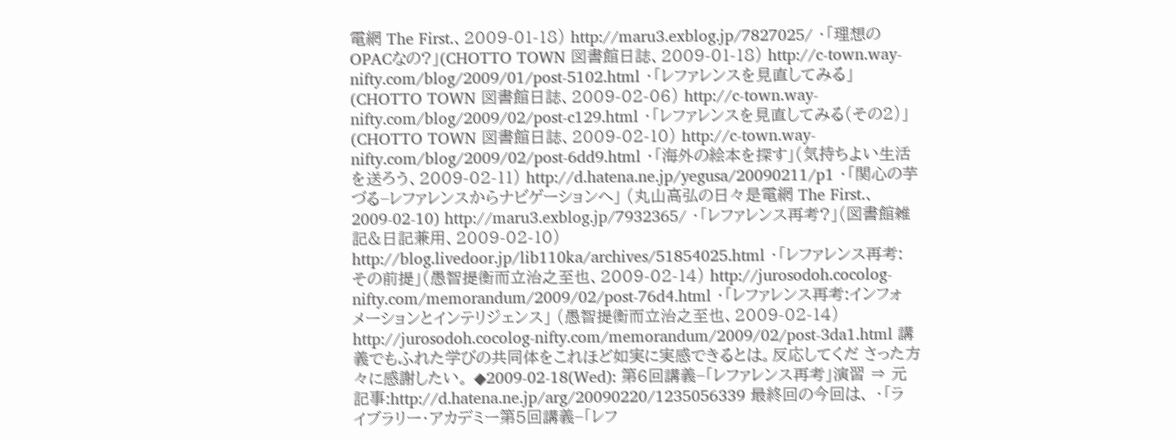電網 The First.、2009-01-18) http://maru3.exblog.jp/7827025/ ・「理想のOPACなの?」(CHOTTO TOWN 図書館日誌、2009-01-18) http://c-town.way-nifty.com/blog/2009/01/post-5102.html ・「レファレンスを見直してみる」(CHOTTO TOWN 図書館日誌、2009-02-06) http://c-town.way-nifty.com/blog/2009/02/post-c129.html ・「レファレンスを見直してみる(その2)」 (CHOTTO TOWN 図書館日誌、2009-02-10) http://c-town.way-nifty.com/blog/2009/02/post-6dd9.html ・「海外の絵本を探す」(気持ちよい生活を送ろう、2009-02-11) http://d.hatena.ne.jp/yegusa/20090211/p1 ・「関心の芋づる−レファレンスからナビゲーションへ」 (丸山高弘の日々是電網 The First.、2009-02-10) http://maru3.exblog.jp/7932365/ ・「レファレンス再考?」(図書館雑記&日記兼用、2009-02-10) http://blog.livedoor.jp/lib110ka/archives/51854025.html ・「レファレンス再考:その前提」(愚智提衡而立治之至也、2009-02-14) http://jurosodoh.cocolog-nifty.com/memorandum/2009/02/post-76d4.html ・「レファレンス再考:インフォメーションとインテリジェンス」 (愚智提衡而立治之至也、2009-02-14) http://jurosodoh.cocolog-nifty.com/memorandum/2009/02/post-3da1.html 講義でもふれた学びの共同体をこれほど如実に実感できるとは。反応してくだ さった方々に感謝したい。 ◆2009-02-18(Wed): 第6回講義−「レファレンス再考」演習 ⇒ 元記事:http://d.hatena.ne.jp/arg/20090220/1235056339 最終回の今回は、 ・「ライブラリー・アカデミー第5回講義−「レフ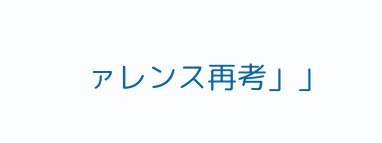ァレンス再考」」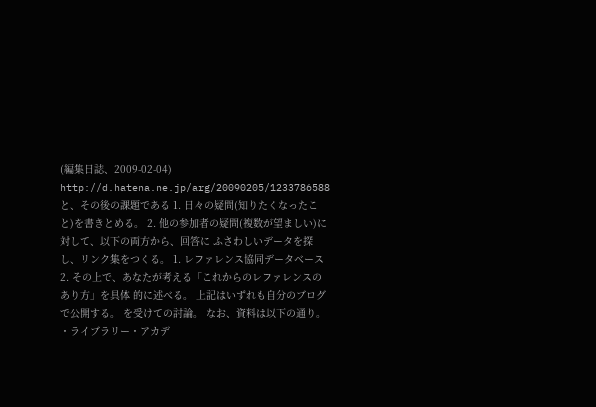(編集日誌、2009-02-04) http://d.hatena.ne.jp/arg/20090205/1233786588 と、その後の課題である 1. 日々の疑問(知りたくなったこと)を書きとめる。 2. 他の参加者の疑問(複数が望ましい)に対して、以下の両方から、回答に ふさわしいデータを探し、リンク集をつくる。 1. レファレンス協同データベース 2. その上で、あなたが考える「これからのレファレンスのあり方」を具体 的に述べる。 上記はいずれも自分のブログで公開する。 を受けての討論。 なお、資料は以下の通り。 ・ライブラリー・アカデ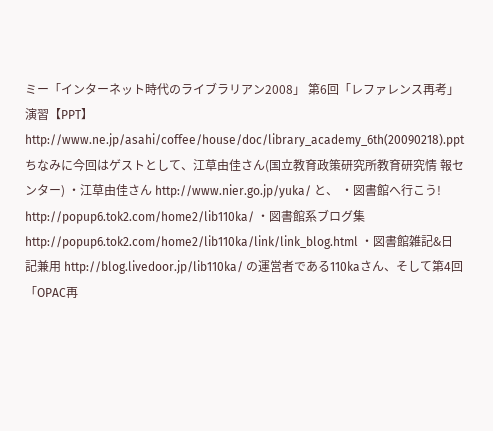ミー「インターネット時代のライブラリアン2008」 第6回「レファレンス再考」演習【PPT】 http://www.ne.jp/asahi/coffee/house/doc/library_academy_6th(20090218).ppt ちなみに今回はゲストとして、江草由佳さん(国立教育政策研究所教育研究情 報センター) ・江草由佳さん http://www.nier.go.jp/yuka/ と、 ・図書館へ行こう! http://popup6.tok2.com/home2/lib110ka/ ・図書館系ブログ集 http://popup6.tok2.com/home2/lib110ka/link/link_blog.html ・図書館雑記&日記兼用 http://blog.livedoor.jp/lib110ka/ の運営者である110kaさん、そして第4回「OPAC再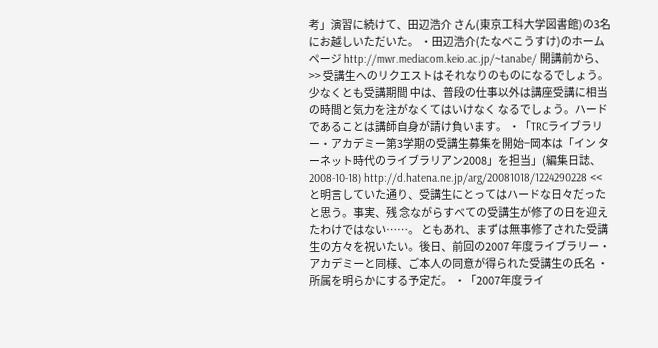考」演習に続けて、田辺浩介 さん(東京工科大学図書館)の3名にお越しいただいた。 ・田辺浩介(たなべこうすけ)のホームページ http://mwr.mediacom.keio.ac.jp/~tanabe/ 開講前から、 >> 受講生へのリクエストはそれなりのものになるでしょう。少なくとも受講期間 中は、普段の仕事以外は講座受講に相当の時間と気力を注がなくてはいけなく なるでしょう。ハードであることは講師自身が請け負います。 ・「TRCライブラリー・アカデミー第3学期の受講生募集を開始−岡本は「イン ターネット時代のライブラリアン2008」を担当」(編集日誌、2008-10-18) http://d.hatena.ne.jp/arg/20081018/1224290228 << と明言していた通り、受講生にとってはハードな日々だったと思う。事実、残 念ながらすべての受講生が修了の日を迎えたわけではない……。 ともあれ、まずは無事修了された受講生の方々を祝いたい。後日、前回の2007 年度ライブラリー・アカデミーと同様、ご本人の同意が得られた受講生の氏名 ・所属を明らかにする予定だ。 ・「2007年度ライ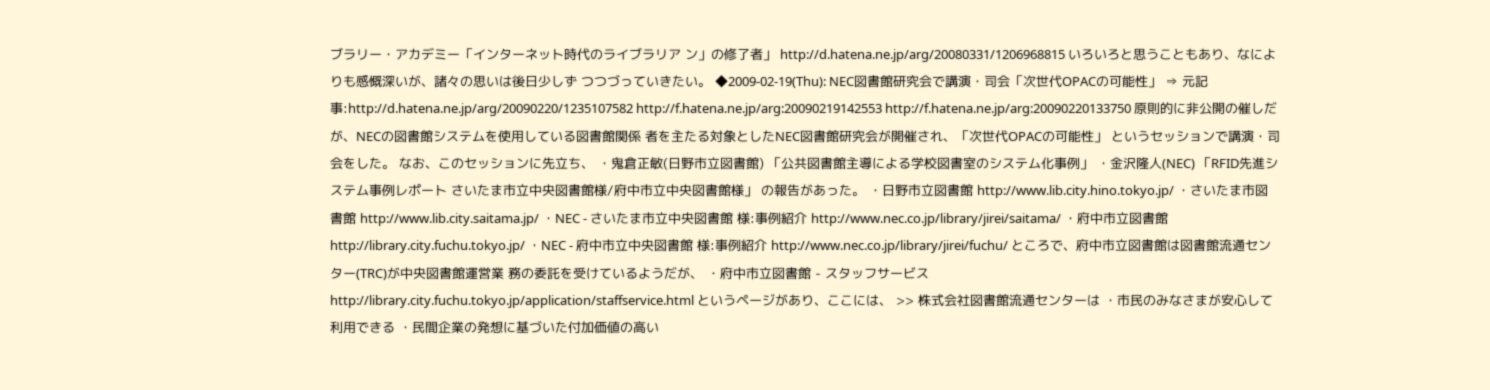ブラリー・アカデミー「インターネット時代のライブラリア ン」の修了者」 http://d.hatena.ne.jp/arg/20080331/1206968815 いろいろと思うこともあり、なによりも感慨深いが、諸々の思いは後日少しず つつづっていきたい。 ◆2009-02-19(Thu): NEC図書館研究会で講演・司会「次世代OPACの可能性」 ⇒ 元記事:http://d.hatena.ne.jp/arg/20090220/1235107582 http://f.hatena.ne.jp/arg:20090219142553 http://f.hatena.ne.jp/arg:20090220133750 原則的に非公開の催しだが、NECの図書館システムを使用している図書館関係 者を主たる対象としたNEC図書館研究会が開催され、「次世代OPACの可能性」 というセッションで講演・司会をした。 なお、このセッションに先立ち、 ・鬼倉正敏(日野市立図書館) 「公共図書館主導による学校図書室のシステム化事例」 ・金沢隆人(NEC) 「RFID先進システム事例レポート さいたま市立中央図書館様/府中市立中央図書館様」 の報告があった。 ・日野市立図書館 http://www.lib.city.hino.tokyo.jp/ ・さいたま市図書館 http://www.lib.city.saitama.jp/ ・NEC - さいたま市立中央図書館 様:事例紹介 http://www.nec.co.jp/library/jirei/saitama/ ・府中市立図書館 http://library.city.fuchu.tokyo.jp/ ・NEC - 府中市立中央図書館 様:事例紹介 http://www.nec.co.jp/library/jirei/fuchu/ ところで、府中市立図書館は図書館流通センター(TRC)が中央図書館運営業 務の委託を受けているようだが、 ・府中市立図書館 - スタッフサービス http://library.city.fuchu.tokyo.jp/application/staffservice.html というページがあり、ここには、 >> 株式会社図書館流通センターは ・市民のみなさまが安心して利用できる ・民間企業の発想に基づいた付加価値の高い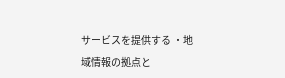サービスを提供する ・地域情報の拠点と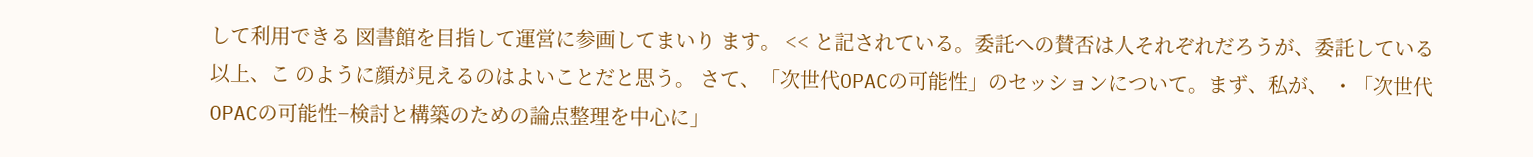して利用できる 図書館を目指して運営に参画してまいり ます。 << と記されている。委託への賛否は人それぞれだろうが、委託している以上、こ のように顔が見えるのはよいことだと思う。 さて、「次世代OPACの可能性」のセッションについて。まず、私が、 ・「次世代OPACの可能性−検討と構築のための論点整理を中心に」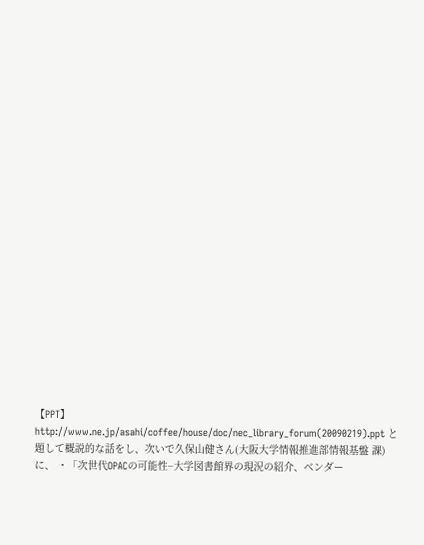【PPT】 http://www.ne.jp/asahi/coffee/house/doc/nec_library_forum(20090219).ppt と題して概説的な話をし、次いで久保山健さん(大阪大学情報推進部情報基盤 課)に、 ・「次世代OPACの可能性−大学図書館界の現況の紹介、ベンダー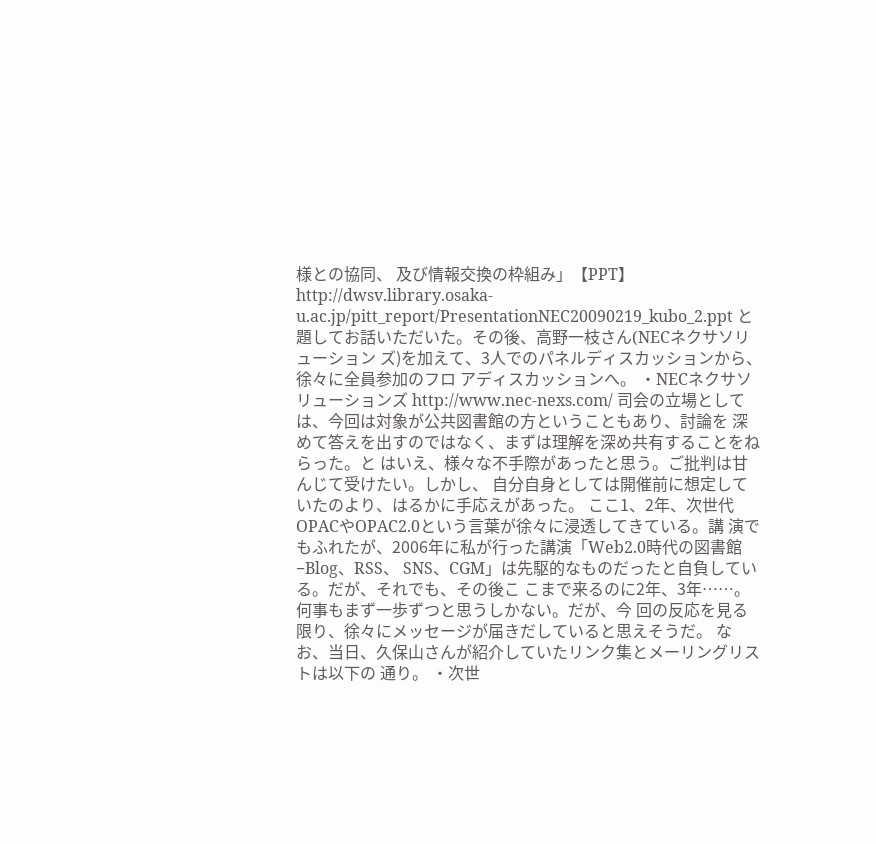様との協同、 及び情報交換の枠組み」【PPT】 http://dwsv.library.osaka-u.ac.jp/pitt_report/PresentationNEC20090219_kubo_2.ppt と題してお話いただいた。その後、高野一枝さん(NECネクサソリューション ズ)を加えて、3人でのパネルディスカッションから、徐々に全員参加のフロ アディスカッションへ。 ・NECネクサソリューションズ http://www.nec-nexs.com/ 司会の立場としては、今回は対象が公共図書館の方ということもあり、討論を 深めて答えを出すのではなく、まずは理解を深め共有することをねらった。と はいえ、様々な不手際があったと思う。ご批判は甘んじて受けたい。しかし、 自分自身としては開催前に想定していたのより、はるかに手応えがあった。 ここ1、2年、次世代OPACやOPAC2.0という言葉が徐々に浸透してきている。講 演でもふれたが、2006年に私が行った講演「Web2.0時代の図書館−Blog、RSS、 SNS、CGM」は先駆的なものだったと自負している。だが、それでも、その後こ こまで来るのに2年、3年……。何事もまず一歩ずつと思うしかない。だが、今 回の反応を見る限り、徐々にメッセージが届きだしていると思えそうだ。 なお、当日、久保山さんが紹介していたリンク集とメーリングリストは以下の 通り。 ・次世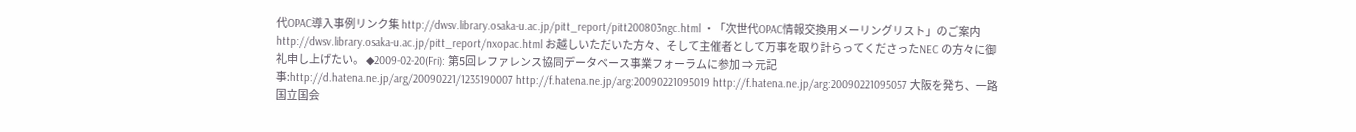代OPAC導入事例リンク集 http://dwsv.library.osaka-u.ac.jp/pitt_report/pitt200803ngc.html ・「次世代OPAC情報交換用メーリングリスト」のご案内 http://dwsv.library.osaka-u.ac.jp/pitt_report/nxopac.html お越しいただいた方々、そして主催者として万事を取り計らってくださったNEC の方々に御礼申し上げたい。 ◆2009-02-20(Fri): 第5回レファレンス協同データベース事業フォーラムに参加 ⇒ 元記事:http://d.hatena.ne.jp/arg/20090221/1235190007 http://f.hatena.ne.jp/arg:20090221095019 http://f.hatena.ne.jp/arg:20090221095057 大阪を発ち、一路国立国会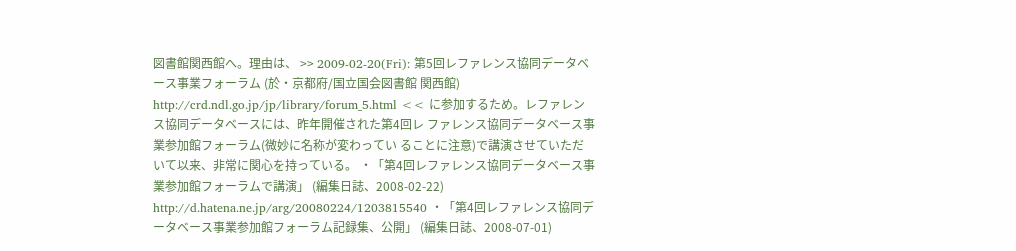図書館関西館へ。理由は、 >> 2009-02-20(Fri): 第5回レファレンス協同データベース事業フォーラム (於・京都府/国立国会図書館 関西館) http://crd.ndl.go.jp/jp/library/forum_5.html << に参加するため。レファレンス協同データベースには、昨年開催された第4回レ ファレンス協同データベース事業参加館フォーラム(微妙に名称が変わってい ることに注意)で講演させていただいて以来、非常に関心を持っている。 ・「第4回レファレンス協同データベース事業参加館フォーラムで講演」 (編集日誌、2008-02-22) http://d.hatena.ne.jp/arg/20080224/1203815540 ・「第4回レファレンス協同データベース事業参加館フォーラム記録集、公開」 (編集日誌、2008-07-01)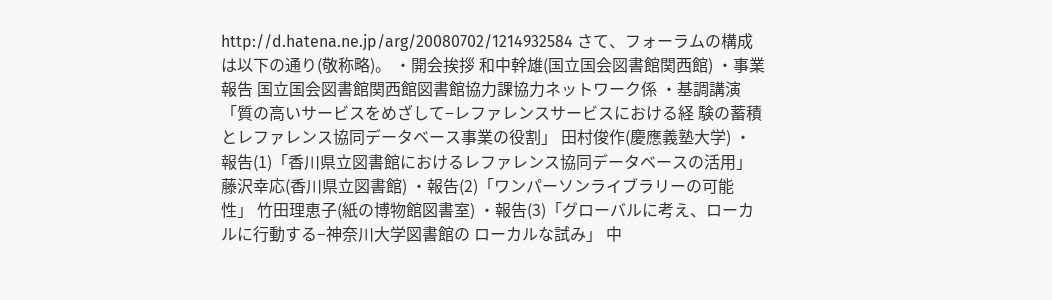http://d.hatena.ne.jp/arg/20080702/1214932584 さて、フォーラムの構成は以下の通り(敬称略)。 ・開会挨拶 和中幹雄(国立国会図書館関西館) ・事業報告 国立国会図書館関西館図書館協力課協力ネットワーク係 ・基調講演「質の高いサービスをめざして−レファレンスサービスにおける経 験の蓄積とレファレンス協同データベース事業の役割」 田村俊作(慶應義塾大学) ・報告(1)「香川県立図書館におけるレファレンス協同データベースの活用」 藤沢幸応(香川県立図書館) ・報告(2)「ワンパーソンライブラリーの可能性」 竹田理恵子(紙の博物館図書室) ・報告(3)「グローバルに考え、ローカルに行動する−神奈川大学図書館の ローカルな試み」 中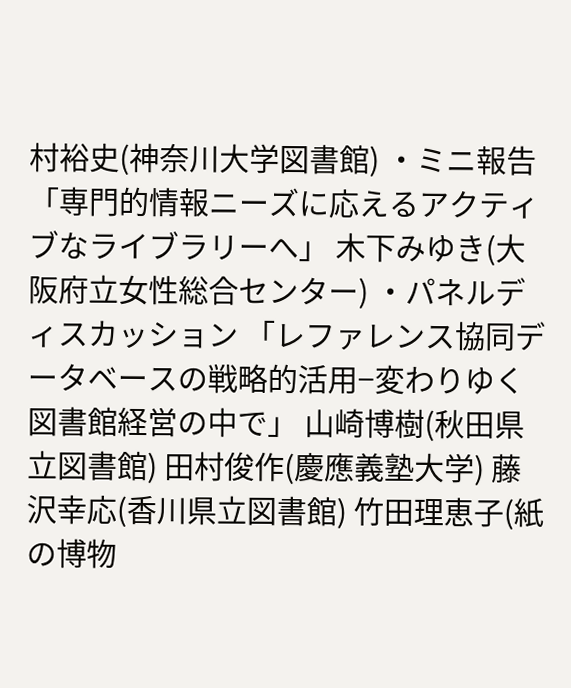村裕史(神奈川大学図書館) ・ミニ報告「専門的情報ニーズに応えるアクティブなライブラリーへ」 木下みゆき(大阪府立女性総合センター) ・パネルディスカッション 「レファレンス協同データベースの戦略的活用−変わりゆく図書館経営の中で」 山崎博樹(秋田県立図書館) 田村俊作(慶應義塾大学) 藤沢幸応(香川県立図書館) 竹田理恵子(紙の博物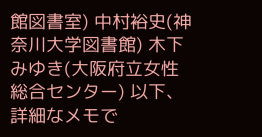館図書室) 中村裕史(神奈川大学図書館) 木下みゆき(大阪府立女性総合センター) 以下、詳細なメモで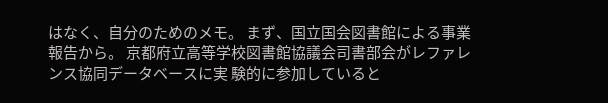はなく、自分のためのメモ。 まず、国立国会図書館による事業報告から。 京都府立高等学校図書館協議会司書部会がレファレンス協同データベースに実 験的に参加していると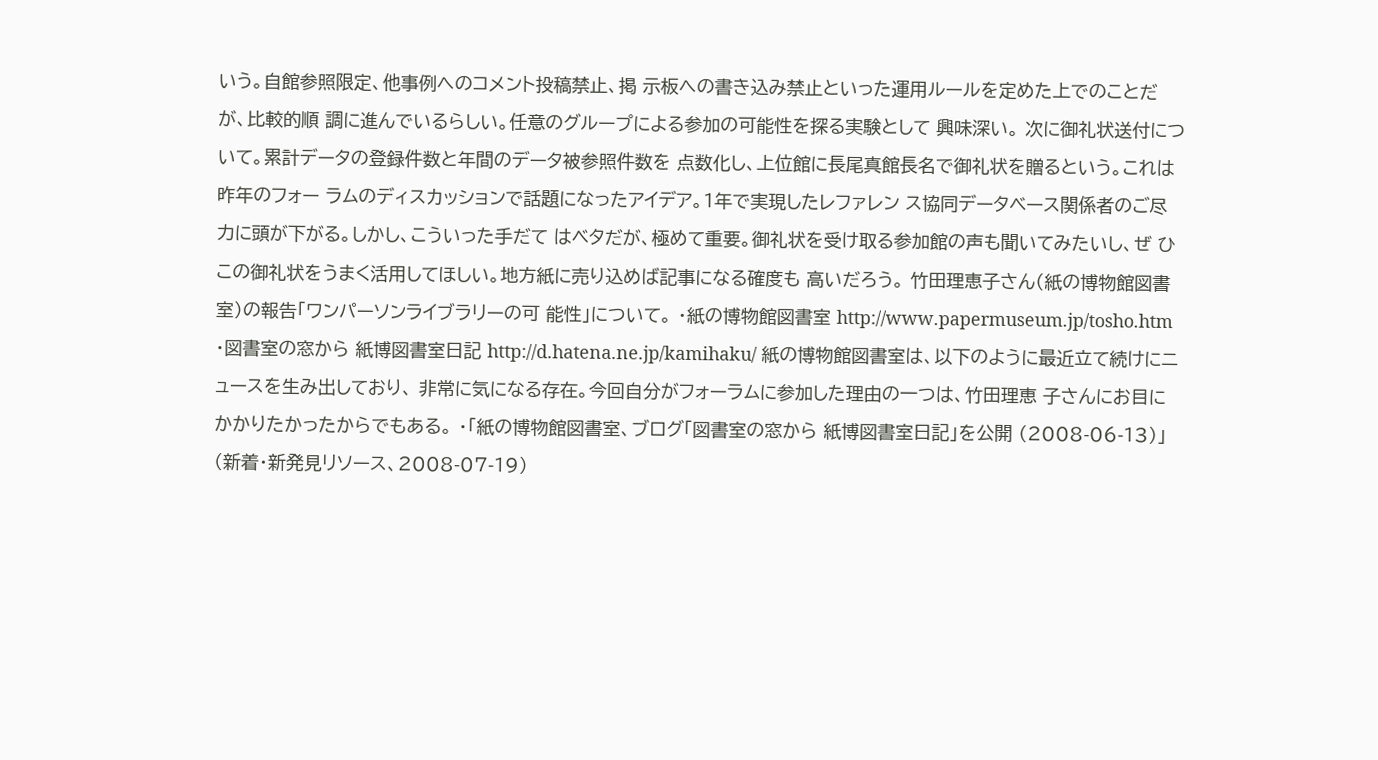いう。自館参照限定、他事例へのコメント投稿禁止、掲 示板への書き込み禁止といった運用ルールを定めた上でのことだが、比較的順 調に進んでいるらしい。任意のグループによる参加の可能性を探る実験として 興味深い。 次に御礼状送付について。累計データの登録件数と年間のデータ被参照件数を 点数化し、上位館に長尾真館長名で御礼状を贈るという。これは昨年のフォー ラムのディスカッションで話題になったアイデア。1年で実現したレファレン ス協同データベース関係者のご尽力に頭が下がる。しかし、こういった手だて はベタだが、極めて重要。御礼状を受け取る参加館の声も聞いてみたいし、ぜ ひこの御礼状をうまく活用してほしい。地方紙に売り込めば記事になる確度も 高いだろう。 竹田理恵子さん(紙の博物館図書室)の報告「ワンパーソンライブラリーの可 能性」について。 ・紙の博物館図書室 http://www.papermuseum.jp/tosho.htm ・図書室の窓から 紙博図書室日記 http://d.hatena.ne.jp/kamihaku/ 紙の博物館図書室は、以下のように最近立て続けにニュースを生み出しており、 非常に気になる存在。今回自分がフォーラムに参加した理由の一つは、竹田理恵 子さんにお目にかかりたかったからでもある。 ・「紙の博物館図書室、ブログ「図書室の窓から 紙博図書室日記」を公開 (2008-06-13)」(新着・新発見リソース、2008-07-19)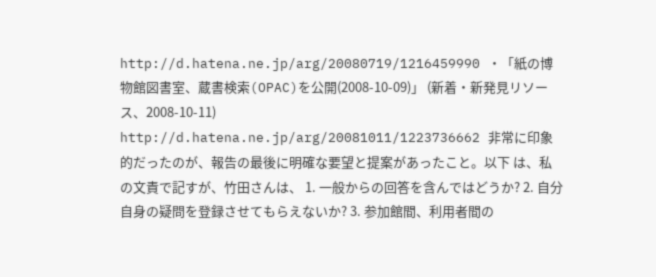http://d.hatena.ne.jp/arg/20080719/1216459990 ・「紙の博物館図書室、蔵書検索(OPAC)を公開(2008-10-09)」 (新着・新発見リソース、2008-10-11) http://d.hatena.ne.jp/arg/20081011/1223736662 非常に印象的だったのが、報告の最後に明確な要望と提案があったこと。以下 は、私の文責で記すが、竹田さんは、 1. 一般からの回答を含んではどうか? 2. 自分自身の疑問を登録させてもらえないか? 3. 参加館間、利用者間の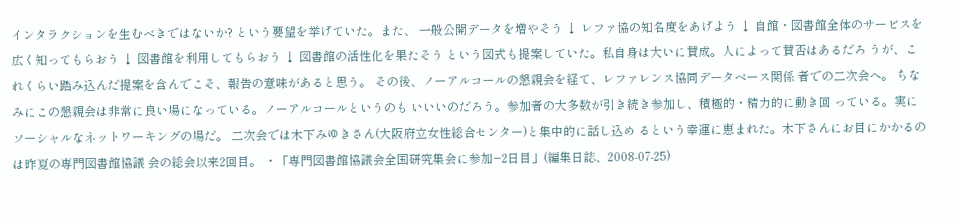インタラクションを生むべきではないか? という要望を挙げていた。また、 一般公開データを増やそう ↓ レファ協の知名度をあげよう ↓ 自館・図書館全体のサービスを広く知ってもらおう ↓ 図書館を利用してもらおう ↓ 図書館の活性化を果たそう という図式も提案していた。私自身は大いに賛成。人によって賛否はあるだろ うが、これくらい踏み込んだ提案を含んでこそ、報告の意味があると思う。 その後、ノーアルコールの懇親会を経て、レファレンス協同データベース関係 者での二次会へ。 ちなみにこの懇親会は非常に良い場になっている。ノーアルコールというのも いいいのだろう。参加者の大多数が引き続き参加し、積極的・精力的に動き回 っている。実にソーシャルなネットワーキングの場だ。 二次会では木下みゆきさん(大阪府立女性総合センター)と集中的に話し込め るという幸運に恵まれた。木下さんにお目にかかるのは昨夏の専門図書館協議 会の総会以来2回目。 ・「専門図書館協議会全国研究集会に参加−2日目」(編集日誌、2008-07-25)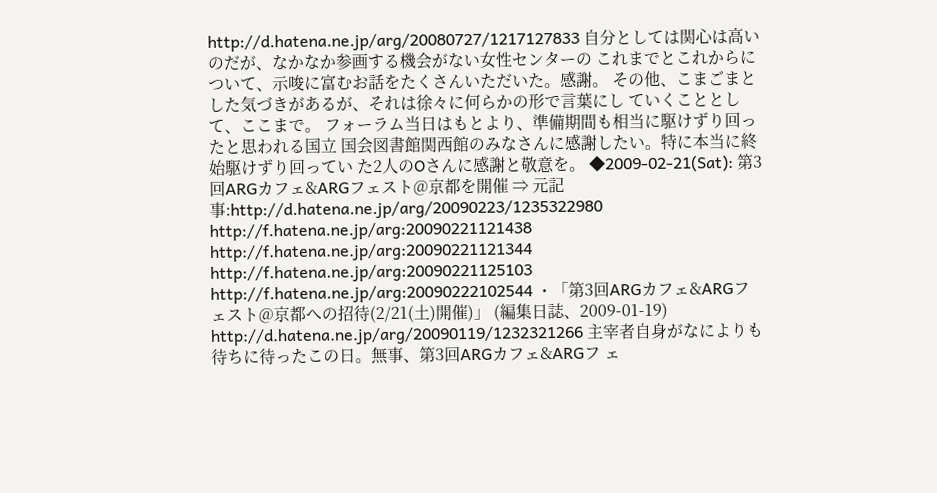http://d.hatena.ne.jp/arg/20080727/1217127833 自分としては関心は高いのだが、なかなか参画する機会がない女性センターの これまでとこれからについて、示唆に富むお話をたくさんいただいた。感謝。 その他、こまごまとした気づきがあるが、それは徐々に何らかの形で言葉にし ていくこととして、ここまで。 フォーラム当日はもとより、準備期間も相当に駆けずり回ったと思われる国立 国会図書館関西館のみなさんに感謝したい。特に本当に終始駆けずり回ってい た2人のOさんに感謝と敬意を。 ◆2009-02-21(Sat): 第3回ARGカフェ&ARGフェスト@京都を開催 ⇒ 元記事:http://d.hatena.ne.jp/arg/20090223/1235322980 http://f.hatena.ne.jp/arg:20090221121438 http://f.hatena.ne.jp/arg:20090221121344 http://f.hatena.ne.jp/arg:20090221125103 http://f.hatena.ne.jp/arg:20090222102544 ・「第3回ARGカフェ&ARGフェスト@京都への招待(2/21(土)開催)」 (編集日誌、2009-01-19) http://d.hatena.ne.jp/arg/20090119/1232321266 主宰者自身がなによりも待ちに待ったこの日。無事、第3回ARGカフェ&ARGフ ェ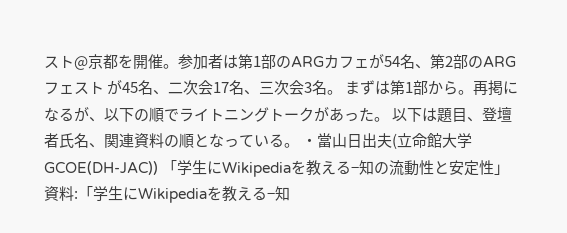スト@京都を開催。参加者は第1部のARGカフェが54名、第2部のARGフェスト が45名、二次会17名、三次会3名。 まずは第1部から。再掲になるが、以下の順でライトニングトークがあった。 以下は題目、登壇者氏名、関連資料の順となっている。 ・當山日出夫(立命館大学GCOE(DH-JAC)) 「学生にWikipediaを教える−知の流動性と安定性」 資料:「学生にWikipediaを教える−知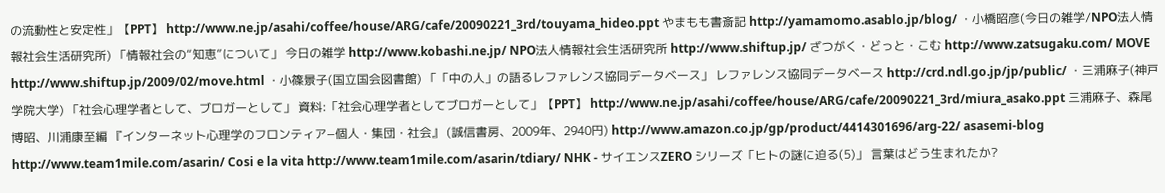の流動性と安定性」【PPT】 http://www.ne.jp/asahi/coffee/house/ARG/cafe/20090221_3rd/touyama_hideo.ppt やまもも書斎記 http://yamamomo.asablo.jp/blog/ ・小橋昭彦(今日の雑学/NPO法人情報社会生活研究所) 「情報社会の“知恵”について」 今日の雑学 http://www.kobashi.ne.jp/ NPO法人情報社会生活研究所 http://www.shiftup.jp/ ざつがく・どっと・こむ http://www.zatsugaku.com/ MOVE http://www.shiftup.jp/2009/02/move.html ・小篠景子(国立国会図書館) 「「中の人」の語るレファレンス協同データベース」 レファレンス協同データベース http://crd.ndl.go.jp/jp/public/ ・三浦麻子(神戸学院大学) 「社会心理学者として、ブロガーとして」 資料:「社会心理学者としてブロガーとして」【PPT】 http://www.ne.jp/asahi/coffee/house/ARG/cafe/20090221_3rd/miura_asako.ppt 三浦麻子、森尾博昭、川浦康至編 『インターネット心理学のフロンティア−個人・集団・社会』 (誠信書房、2009年、2940円) http://www.amazon.co.jp/gp/product/4414301696/arg-22/ asasemi-blog http://www.team1mile.com/asarin/ Cosi e la vita http://www.team1mile.com/asarin/tdiary/ NHK - サイエンスZERO シリーズ「ヒトの謎に迫る(5)」 言葉はどう生まれたか?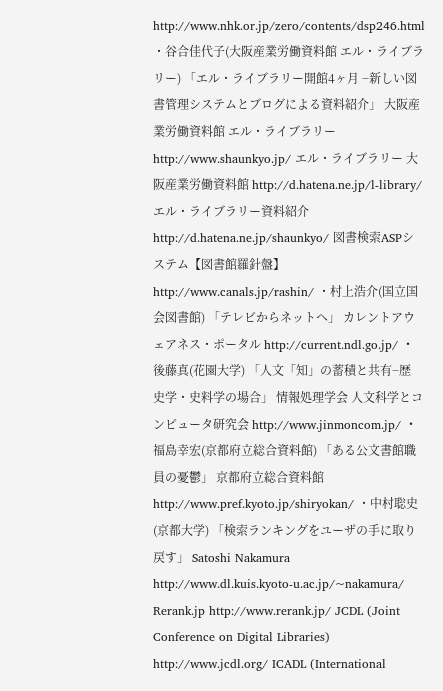http://www.nhk.or.jp/zero/contents/dsp246.html ・谷合佳代子(大阪産業労働資料館 エル・ライブラリー) 「エル・ライブラリー開館4ヶ月 −新しい図書管理システムとブログによる資料紹介」 大阪産業労働資料館 エル・ライブラリー http://www.shaunkyo.jp/ エル・ライブラリー 大阪産業労働資料館 http://d.hatena.ne.jp/l-library/ エル・ライブラリー資料紹介 http://d.hatena.ne.jp/shaunkyo/ 図書検索ASPシステム【図書館羅針盤】 http://www.canals.jp/rashin/ ・村上浩介(国立国会図書館) 「テレビからネットへ」 カレントアウェアネス・ポータル http://current.ndl.go.jp/ ・後藤真(花園大学) 「人文「知」の蓄積と共有−歴史学・史料学の場合」 情報処理学会 人文科学とコンピュータ研究会 http://www.jinmoncom.jp/ ・福島幸宏(京都府立総合資料館) 「ある公文書館職員の憂鬱」 京都府立総合資料館 http://www.pref.kyoto.jp/shiryokan/ ・中村聡史(京都大学) 「検索ランキングをユーザの手に取り戻す」 Satoshi Nakamura http://www.dl.kuis.kyoto-u.ac.jp/~nakamura/ Rerank.jp http://www.rerank.jp/ JCDL (Joint Conference on Digital Libraries) http://www.jcdl.org/ ICADL (International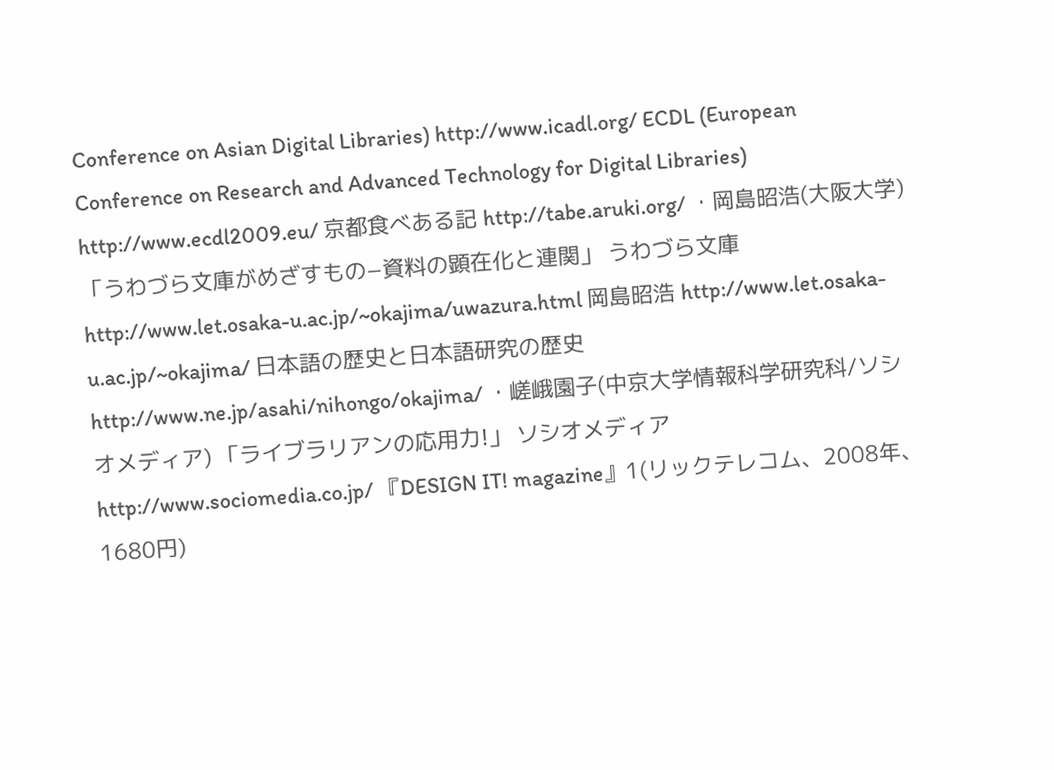Conference on Asian Digital Libraries) http://www.icadl.org/ ECDL (European Conference on Research and Advanced Technology for Digital Libraries) http://www.ecdl2009.eu/ 京都食べある記 http://tabe.aruki.org/ ・岡島昭浩(大阪大学) 「うわづら文庫がめざすもの−資料の顕在化と連関」 うわづら文庫 http://www.let.osaka-u.ac.jp/~okajima/uwazura.html 岡島昭浩 http://www.let.osaka-u.ac.jp/~okajima/ 日本語の歴史と日本語研究の歴史 http://www.ne.jp/asahi/nihongo/okajima/ ・嵯峨園子(中京大学情報科学研究科/ソシオメディア) 「ライブラリアンの応用力!」 ソシオメディア http://www.sociomedia.co.jp/ 『DESIGN IT! magazine』1(リックテレコム、2008年、1680円)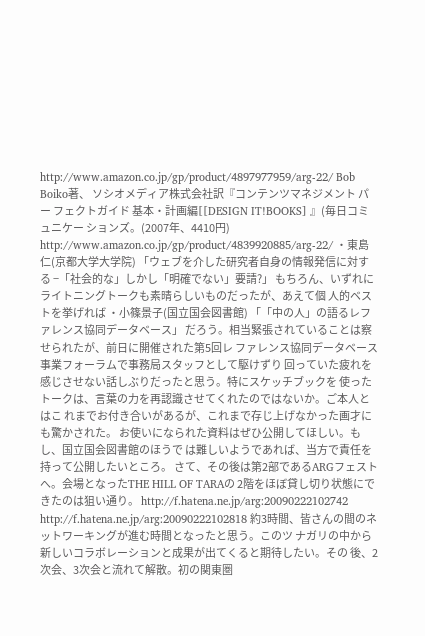http://www.amazon.co.jp/gp/product/4897977959/arg-22/ Bob Boiko著、 ソシオメディア株式会社訳『コンテンツマネジメント パー フェクトガイド 基本・計画編[[DESIGN IT!BOOKS] 』(毎日コミュニケー ションズ。(2007年、4410円) http://www.amazon.co.jp/gp/product/4839920885/arg-22/ ・東島仁(京都大学大学院) 「ウェブを介した研究者自身の情報発信に対する −「社会的な」しかし「明確でない」要請?」 もちろん、いずれにライトニングトークも素晴らしいものだったが、あえて個 人的ベストを挙げれば ・小篠景子(国立国会図書館) 「「中の人」の語るレファレンス協同データベース」 だろう。相当緊張されていることは察せられたが、前日に開催された第5回レ ファレンス協同データベース事業フォーラムで事務局スタッフとして駆けずり 回っていた疲れを感じさせない話しぶりだったと思う。特にスケッチブックを 使ったトークは、言葉の力を再認識させてくれたのではないか。ご本人とはこ れまでお付き合いがあるが、これまで存じ上げなかった画才にも驚かされた。 お使いになられた資料はぜひ公開してほしい。もし、国立国会図書館のほうで は難しいようであれば、当方で責任を持って公開したいところ。 さて、その後は第2部であるARGフェストへ。会場となったTHE HILL OF TARAの 2階をほぼ貸し切り状態にできたのは狙い通り。 http://f.hatena.ne.jp/arg:20090222102742 http://f.hatena.ne.jp/arg:20090222102818 約3時間、皆さんの間のネットワーキングが進む時間となったと思う。このツ ナガリの中から新しいコラボレーションと成果が出てくると期待したい。その 後、2次会、3次会と流れて解散。初の関東圏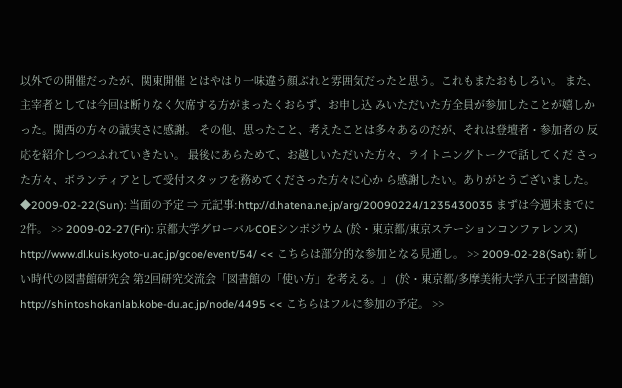以外での開催だったが、関東開催 とはやはり一味違う顔ぶれと雰囲気だったと思う。これもまたおもしろい。 また、主宰者としては今回は断りなく欠席する方がまったくおらず、お申し込 みいただいた方全員が参加したことが嬉しかった。関西の方々の誠実さに感謝。 その他、思ったこと、考えたことは多々あるのだが、それは登壇者・参加者の 反応を紹介しつつふれていきたい。 最後にあらためて、お越しいただいた方々、ライトニングトークで話してくだ さった方々、ボランティアとして受付スタッフを務めてくださった方々に心か ら感謝したい。ありがとうございました。 ◆2009-02-22(Sun): 当面の予定 ⇒ 元記事:http://d.hatena.ne.jp/arg/20090224/1235430035 まずは今週末までに2件。 >> 2009-02-27(Fri): 京都大学グローバルCOEシンポジウム (於・東京都/東京ステーションコンファレンス) http://www.dl.kuis.kyoto-u.ac.jp/gcoe/event/54/ << こちらは部分的な参加となる見通し。 >> 2009-02-28(Sat): 新しい時代の図書館研究会 第2回研究交流会「図書館の「使い方」を考える。」 (於・東京都/多摩美術大学八王子図書館) http://shintoshokanlab.kobe-du.ac.jp/node/4495 << こちらはフルに参加の予定。 >>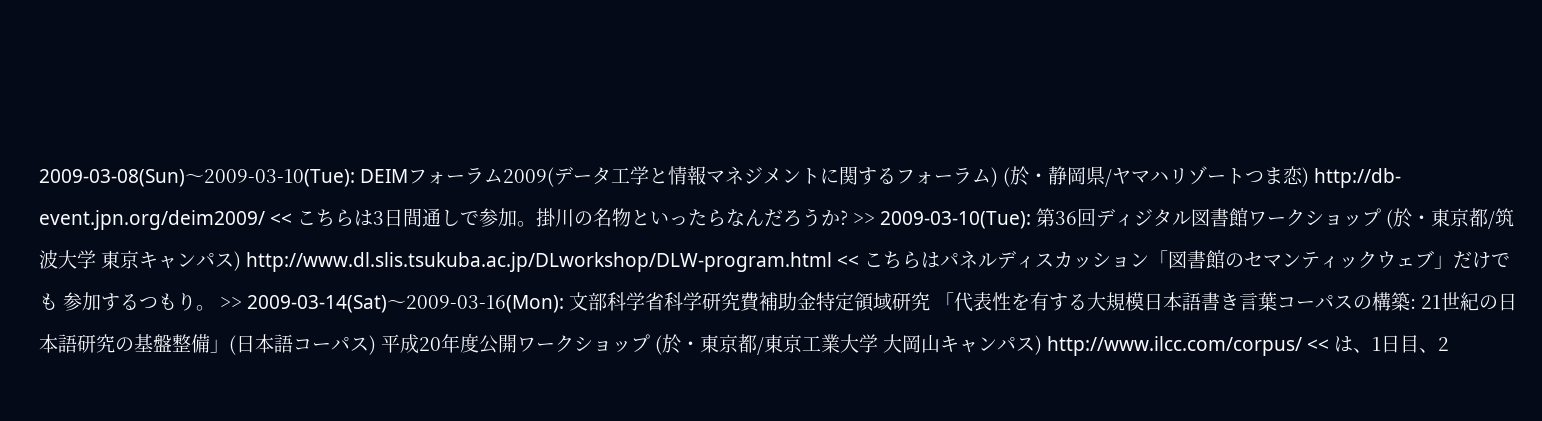2009-03-08(Sun)〜2009-03-10(Tue): DEIMフォーラム2009(データ工学と情報マネジメントに関するフォーラム) (於・静岡県/ヤマハリゾートつま恋) http://db-event.jpn.org/deim2009/ << こちらは3日間通しで参加。掛川の名物といったらなんだろうか? >> 2009-03-10(Tue): 第36回ディジタル図書館ワークショップ (於・東京都/筑波大学 東京キャンパス) http://www.dl.slis.tsukuba.ac.jp/DLworkshop/DLW-program.html << こちらはパネルディスカッション「図書館のセマンティックウェブ」だけでも 参加するつもり。 >> 2009-03-14(Sat)〜2009-03-16(Mon): 文部科学省科学研究費補助金特定領域研究 「代表性を有する大規模日本語書き言葉コーパスの構築: 21世紀の日本語研究の基盤整備」(日本語コーパス) 平成20年度公開ワークショップ (於・東京都/東京工業大学 大岡山キャンパス) http://www.ilcc.com/corpus/ << は、1日目、2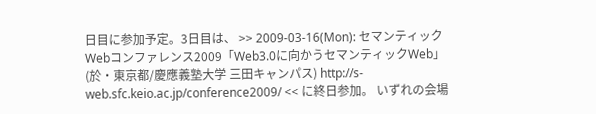日目に参加予定。3日目は、 >> 2009-03-16(Mon): セマンティックWebコンファレンス2009「Web3.0に向かうセマンティックWeb」 (於・東京都/慶應義塾大学 三田キャンパス) http://s-web.sfc.keio.ac.jp/conference2009/ << に終日参加。 いずれの会場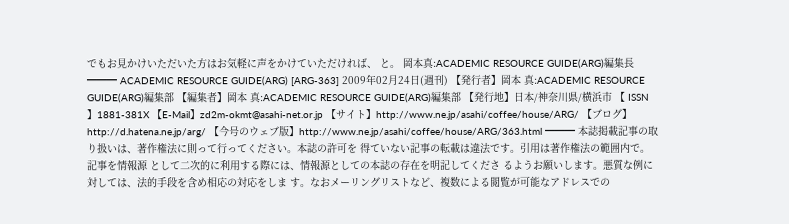でもお見かけいただいた方はお気軽に声をかけていただければ、 と。 岡本真:ACADEMIC RESOURCE GUIDE(ARG)編集長 ━━━ ACADEMIC RESOURCE GUIDE(ARG) [ARG-363] 2009年02月24日(週刊) 【発行者】岡本 真:ACADEMIC RESOURCE GUIDE(ARG)編集部 【編集者】岡本 真:ACADEMIC RESOURCE GUIDE(ARG)編集部 【発行地】日本/神奈川県/横浜市 【 ISSN 】1881-381X 【E-Mail】zd2m-okmt@asahi-net.or.jp 【サイト】http://www.ne.jp/asahi/coffee/house/ARG/ 【ブログ】http://d.hatena.ne.jp/arg/ 【今号のウェブ版】http://www.ne.jp/asahi/coffee/house/ARG/363.html ━━━ 本誌掲載記事の取り扱いは、著作権法に則って行ってください。本誌の許可を 得ていない記事の転載は違法です。引用は著作権法の範囲内で。記事を情報源 として二次的に利用する際には、情報源としての本誌の存在を明記してくださ るようお願いします。悪質な例に対しては、法的手段を含め相応の対応をしま す。なおメーリングリストなど、複数による閲覧が可能なアドレスでの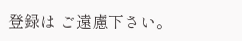登録は ご遠慮下さい。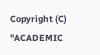Copyright (C) "ACADEMIC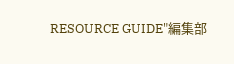RESOURCE GUIDE"編集部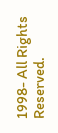1998- All Rights Reserved.